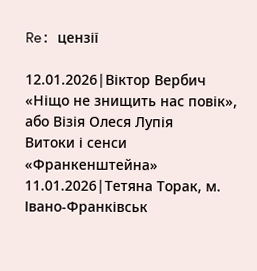Re: цензії

12.01.2026|Віктор Вербич
«Ніщо не знищить нас повік», або Візія Олеся Лупія
Витоки і сенси «Франкенштейна»
11.01.2026|Тетяна Торак, м. Івано-Франківськ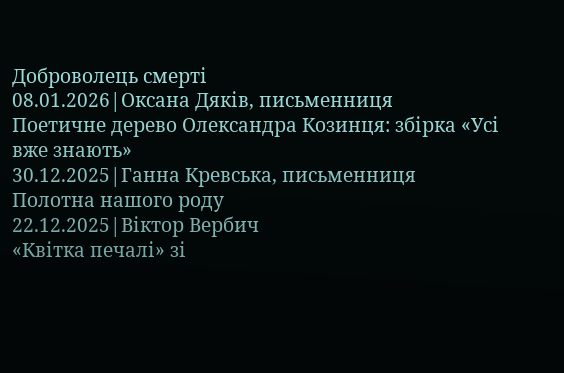Доброволець смерті
08.01.2026|Оксана Дяків, письменниця
Поетичне дерево Олександра Козинця: збірка «Усі вже знають»
30.12.2025|Ганна Кревська, письменниця
Полотна нашого роду
22.12.2025|Віктор Вербич
«Квітка печалі» зі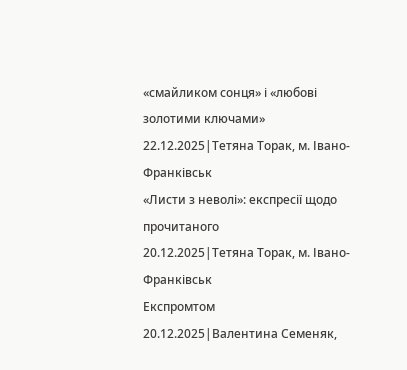«смайликом сонця» і «любові золотими ключами»
22.12.2025|Тетяна Торак, м. Івано-Франківськ
«Листи з неволі»: експресії щодо прочитаного
20.12.2025|Тетяна Торак, м. Івано-Франківськ
Експромтом
20.12.2025|Валентина Семеняк,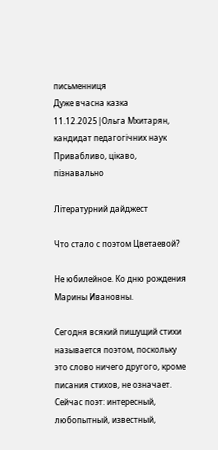письменниця
Дуже вчасна казка
11.12.2025|Ольга Мхитарян, кандидат педагогічних наук
Привабливо, цікаво, пізнавально

Літературний дайджест

Что стало с поэтом Цветаевой?

Не юбилейное. Ко дню рождения Марины Ивановны.

Сегодня всякий пишущий стихи называется поэтом, поскольку это слово ничего другого, кроме писания стихов, не означает. Сейчас поэт: интересный, любопытный, известный,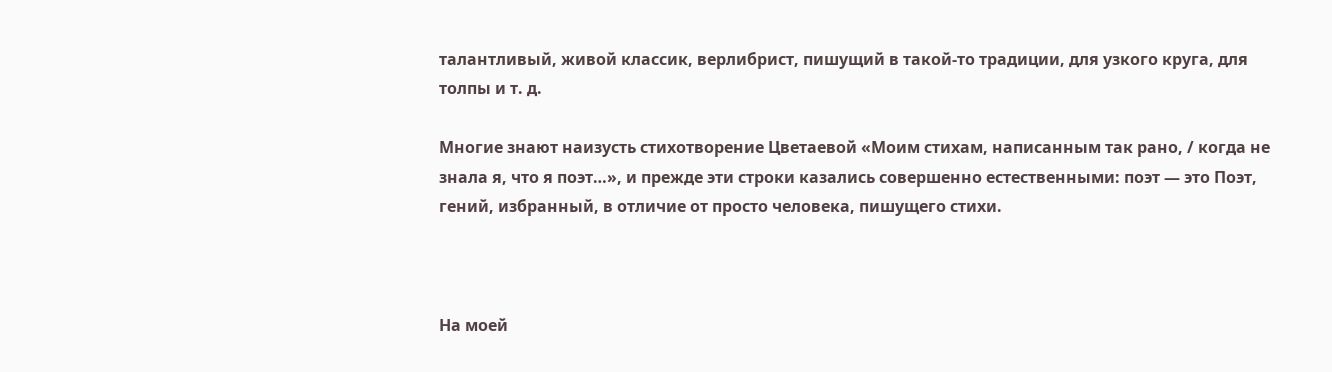талантливый, живой классик, верлибрист, пишущий в такой-то традиции, для узкого круга, для толпы и т. д.

Многие знают наизусть стихотворение Цветаевой «Моим стихам, написанным так рано, / когда не знала я, что я поэт…», и прежде эти строки казались совершенно естественными: поэт — это Поэт, гений, избранный, в отличие от просто человека, пишущего стихи.



На моей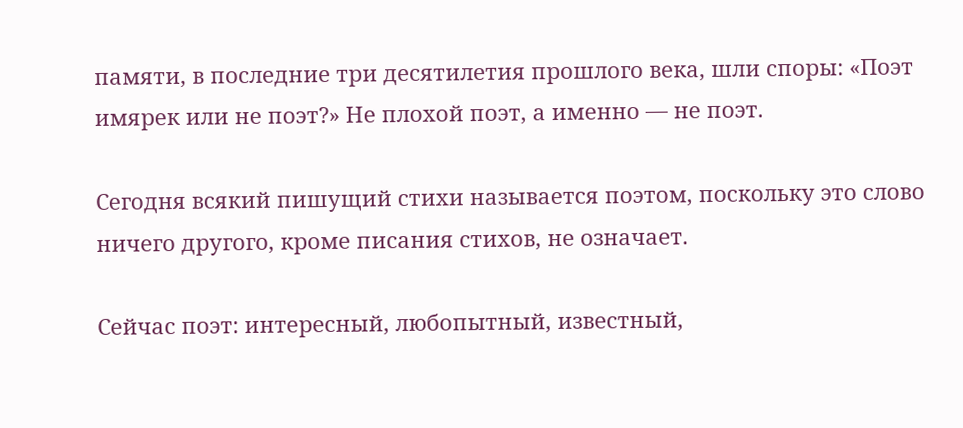памяти, в последние три десятилетия прошлого века, шли споры: «Поэт имярек или не поэт?» Не плохой поэт, а именно — не поэт.

Сегодня всякий пишущий стихи называется поэтом, поскольку это слово ничего другого, кроме писания стихов, не означает.

Сейчас поэт: интересный, любопытный, известный,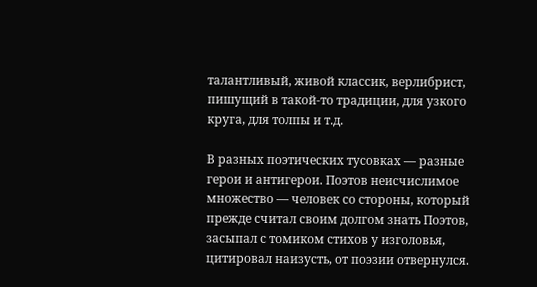талантливый, живой классик, верлибрист, пишущий в такой-то традиции, для узкого круга, для толпы и т.д.

В разных поэтических тусовках — разные герои и антигерои. Поэтов неисчислимое множество — человек со стороны, который прежде считал своим долгом знать Поэтов, засыпал с томиком стихов у изголовья, цитировал наизусть, от поэзии отвернулся.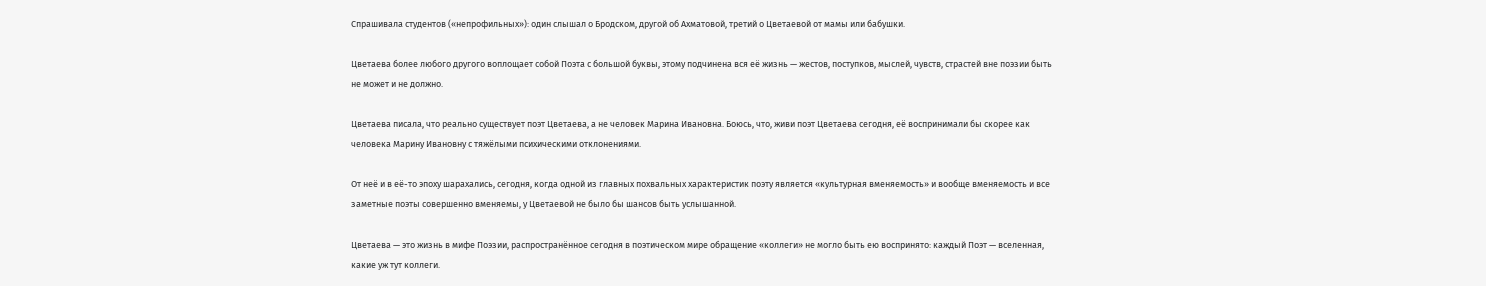Спрашивала студентов («непрофильных»): один слышал о Бродском, другой об Ахматовой, третий о Цветаевой от мамы или бабушки.

Цветаева более любого другого воплощает собой Поэта с большой буквы, этому подчинена вся её жизнь — жестов, поступков, мыслей, чувств, страстей вне поэзии быть не может и не должно.

Цветаева писала, что реально существует поэт Цветаева, а не человек Марина Ивановна. Боюсь, что, живи поэт Цветаева сегодня, её воспринимали бы скорее как человека Марину Ивановну с тяжёлыми психическими отклонениями.

От неё и в её-то эпоху шарахались, сегодня, когда одной из главных похвальных характеристик поэту является «культурная вменяемость» и вообще вменяемость и все заметные поэты совершенно вменяемы, у Цветаевой не было бы шансов быть услышанной.

Цветаева — это жизнь в мифе Поэзии, распространённое сегодня в поэтическом мире обращение «коллеги» не могло быть ею воспринято: каждый Поэт — вселенная, какие уж тут коллеги.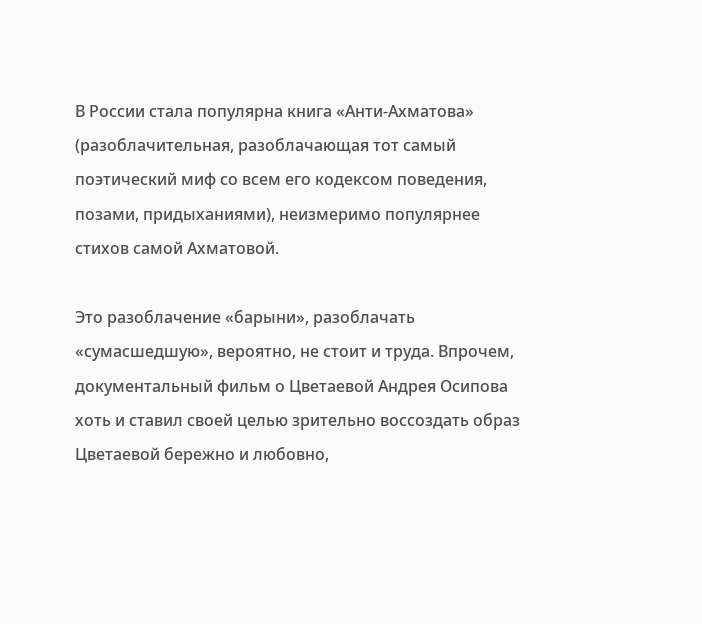В России стала популярна книга «Анти-Ахматова» (разоблачительная, разоблачающая тот самый поэтический миф со всем его кодексом поведения, позами, придыханиями), неизмеримо популярнее стихов самой Ахматовой.

Это разоблачение «барыни», разоблачать «сумасшедшую», вероятно, не стоит и труда. Впрочем, документальный фильм о Цветаевой Андрея Осипова хоть и ставил своей целью зрительно воссоздать образ Цветаевой бережно и любовно,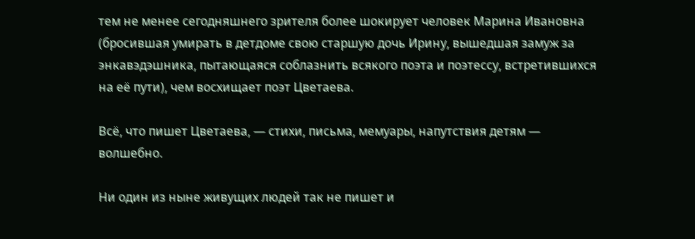тем не менее сегодняшнего зрителя более шокирует человек Марина Ивановна (бросившая умирать в детдоме свою старшую дочь Ирину, вышедшая замуж за энкавэдэшника, пытающаяся соблазнить всякого поэта и поэтессу, встретившихся на её пути), чем восхищает поэт Цветаева.

Всё, что пишет Цветаева, — стихи, письма, мемуары, напутствия детям — волшебно.

Ни один из ныне живущих людей так не пишет и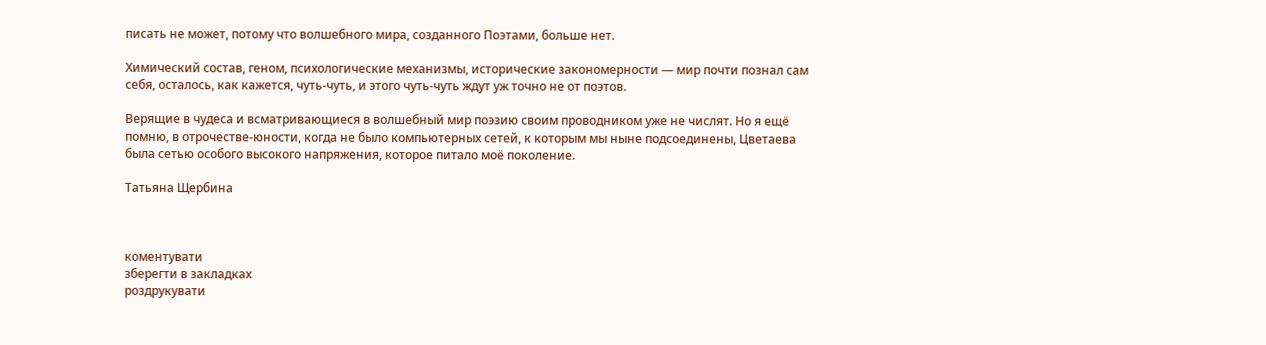писать не может, потому что волшебного мира, созданного Поэтами, больше нет.

Химический состав, геном, психологические механизмы, исторические закономерности — мир почти познал сам себя, осталось, как кажется, чуть-чуть, и этого чуть-чуть ждут уж точно не от поэтов.

Верящие в чудеса и всматривающиеся в волшебный мир поэзию своим проводником уже не числят. Но я ещё помню, в отрочестве-юности, когда не было компьютерных сетей, к которым мы ныне подсоединены, Цветаева была сетью особого высокого напряжения, которое питало моё поколение.

Татьяна Щербина



коментувати
зберегти в закладках
роздрукувати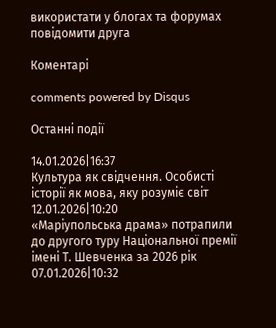використати у блогах та форумах
повідомити друга

Коментарі

comments powered by Disqus

Останні події

14.01.2026|16:37
Культура як свідчення. Особисті історії як мова, яку розуміє світ
12.01.2026|10:20
«Маріупольська драма» потрапили до другого туру Національної премії імені Т. Шевченка за 2026 рік
07.01.2026|10:32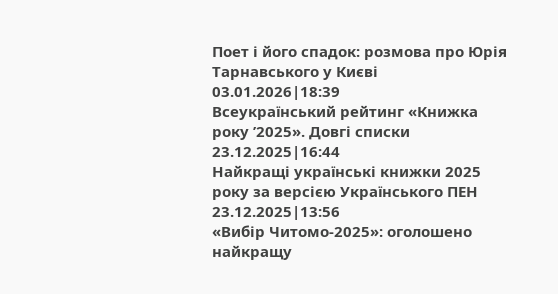Поет і його спадок: розмова про Юрія Тарнавського у Києві
03.01.2026|18:39
Всеукраїнський рейтинг «Книжка року ’2025». Довгі списки
23.12.2025|16:44
Найкращі українські книжки 2025 року за версією Українського ПЕН
23.12.2025|13:56
«Вибір Читомо-2025»: оголошено найкращу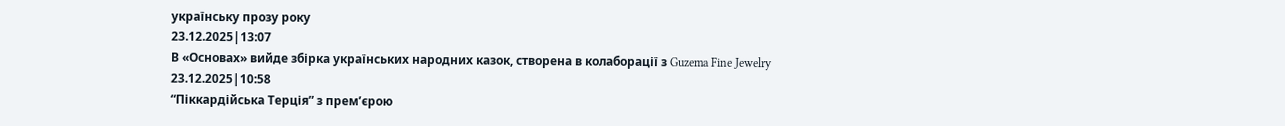українську прозу року
23.12.2025|13:07
В «Основах» вийде збірка українських народних казок, створена в колаборації з Guzema Fine Jewelry
23.12.2025|10:58
“Піккардійська Терція” з прем’єрою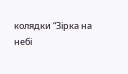колядки “Зірка на небі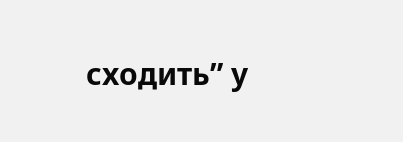сходить” у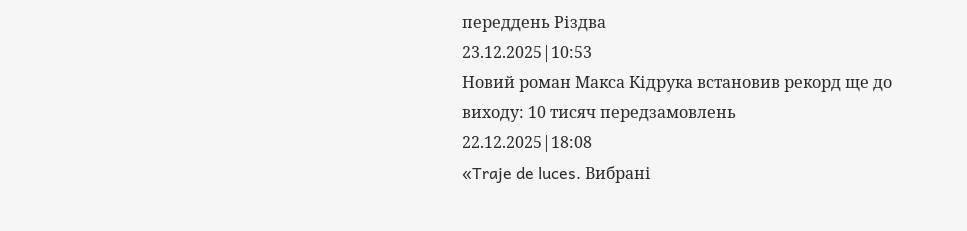переддень Різдва
23.12.2025|10:53
Новий роман Макса Кідрука встановив рекорд ще до виходу: 10 тисяч передзамовлень
22.12.2025|18:08
«Traje de luces. Вибрані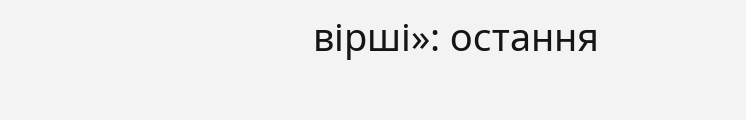вірші»: остання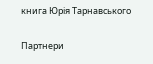книга Юрія Тарнавського


Партнери